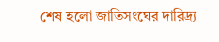শেষ হলো জাতিসংঘের দারিদ্র্য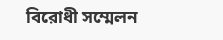বিরোধী সম্মেলন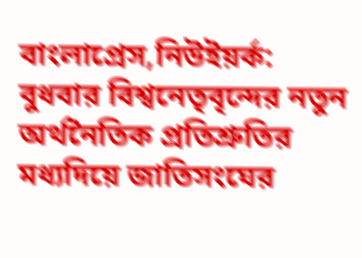বাংলাপ্রেস,নিউইয়র্ক: বুধবার বিশ্বনেতৃবৃন্দের নতুন অর্থনৈতিক প্রতিশ্রুতির মধ্যদিয়ে জাতিসংঘের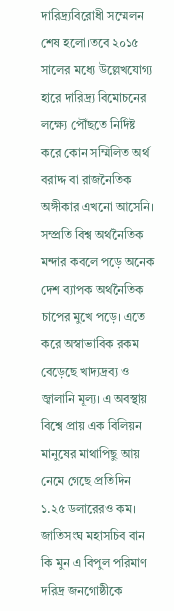দারিদ্র্যবিরোধী সম্মেলন শেষ হলো।তবে ২০১৫ সালের মধ্যে উল্লেখযোগ্য হারে দারিদ্র্য বিমোচনের লক্ষ্যে পৌঁছতে নির্দিষ্ট করে কোন সম্মিলিত অর্থ বরাদ্দ বা রাজনৈতিক অঙ্গীকার এখনো আসেনি। সম্প্রতি বিশ্ব অর্থনৈতিক মন্দার কবলে পড়ে অনেক দেশ ব্যাপক অর্থনৈতিক চাপের মুখে পড়ে। এতে করে অস্বাভাবিক রকম বেড়েছে খাদ্যদ্রব্য ও জ্বালানি মূল্য। এ অবস্থায় বিশ্বে প্রায় এক বিলিয়ন মানুষের মাথাপিছু আয় নেমে গেছে প্রতিদিন ১.২৫ ডলারেরও কম। জাতিসংঘ মহাসচিব বান কি মুন এ বিপুল পরিমাণ দরিদ্র জনগোষ্ঠীকে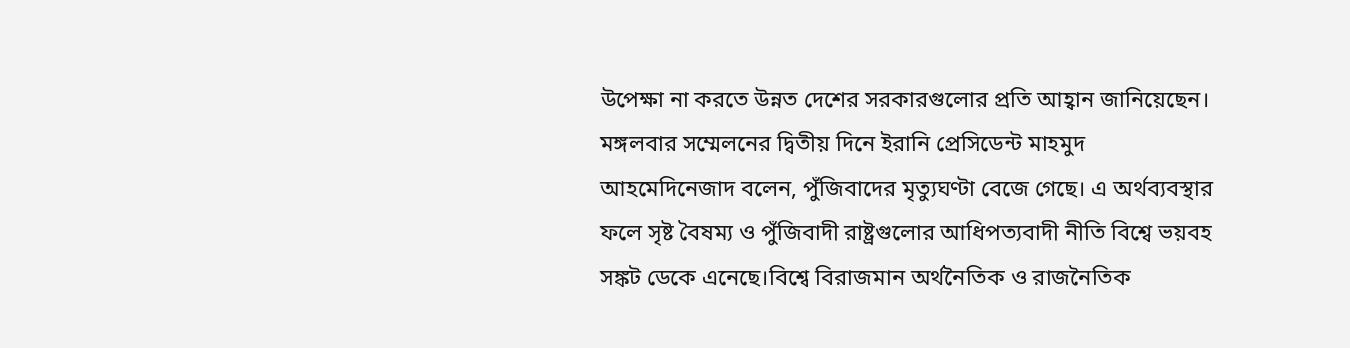উপেক্ষা না করতে উন্নত দেশের সরকারগুলোর প্রতি আহ্বান জানিয়েছেন। মঙ্গলবার সম্মেলনের দ্বিতীয় দিনে ইরানি প্রেসিডেন্ট মাহমুদ আহমেদিনেজাদ বলেন, পুঁজিবাদের মৃত্যুঘণ্টা বেজে গেছে। এ অর্থব্যবস্থার ফলে সৃষ্ট বৈষম্য ও পুঁজিবাদী রাষ্ট্রগুলোর আধিপত্যবাদী নীতি বিশ্বে ভয়বহ সঙ্কট ডেকে এনেছে।বিশ্বে বিরাজমান অর্থনৈতিক ও রাজনৈতিক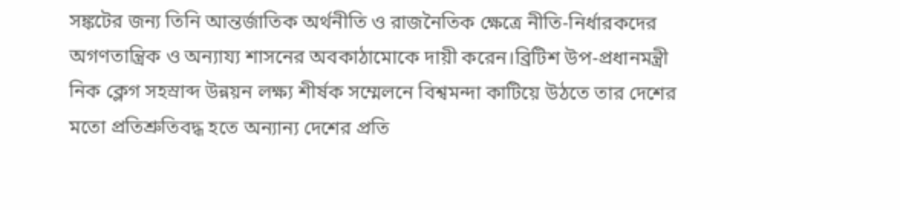সঙ্কটের জন্য তিনি আন্তর্জাতিক অর্থনীতি ও রাজনৈতিক ক্ষেত্রে নীতি-নির্ধারকদের অগণতান্ত্রিক ও অন্যায্য শাসনের অবকাঠামোকে দায়ী করেন।ব্রিটিশ উপ-প্রধানমন্ত্রী নিক ক্লেগ সহস্রাব্দ উন্নয়ন লক্ষ্য শীর্ষক সম্মেলনে বিশ্বমন্দা কাটিয়ে উঠতে তার দেশের মতো প্রতিশ্রুতিবদ্ধ হতে অন্যান্য দেশের প্রতি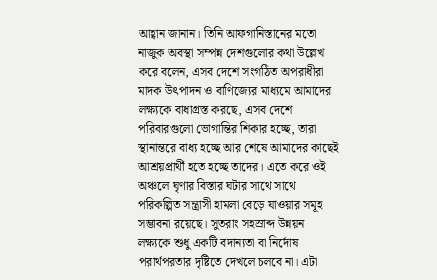আহ্বান জানান। তিনি আফগানিস্তানের মতো নাজুক অবস্থা সম্পন্ন দেশগুলোর কথা উল্লেখ করে বলেন, এসব দেশে সংগঠিত অপরাধীরা মাদক উৎপাদন ও বাণিজ্যের মাধ্যমে আমাদের লক্ষ্যকে বাধাগ্রস্ত করছে, এসব দেশে পরিবারগুলো ভোগান্তির শিকার হচ্ছে, তারা স্থানান্তরে বাধ্য হচ্ছে আর শেষে আমাদের কাছেই আশ্রয়প্রার্থী হতে হচ্ছে তাদের। এতে করে ওই অঞ্চলে ঘৃণার বিস্তার ঘটার সাথে সাথে পরিকল্পিত সন্ত্রাসী হামলা বেড়ে যাওয়ার সমূহ সম্ভাবনা রয়েছে। সুতরাং সহস্রাব্দ উন্নয়ন লক্ষ্যকে শুধু একটি বদান্যতা বা নির্দোষ পরার্থপরতার দৃষ্টিতে দেখলে চলবে না। এটা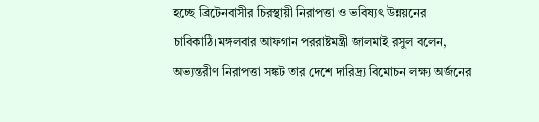হচ্ছে ব্রিটেনবাসীর চিরস্থায়ী নিরাপত্তা ও ভবিষ্যৎ উন্নয়নের চাবিকাঠি।মঙ্গলবার আফগান পররাষ্টমন্ত্রী জালমাই রসুল বলেন, অভ্যন্তরীণ নিরাপত্তা সঙ্কট তার দেশে দারিদ্র্য বিমোচন লক্ষ্য অর্জনের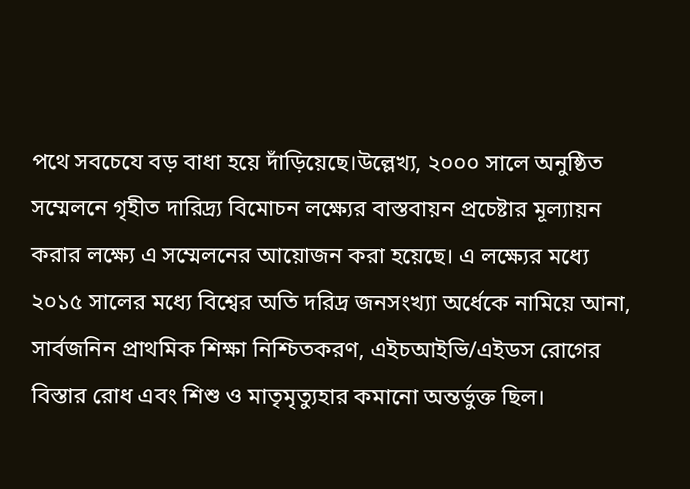পথে সবচেযে বড় বাধা হয়ে দাঁড়িয়েছে।উল্লেখ্য, ২০০০ সালে অনুষ্ঠিত সম্মেলনে গৃহীত দারিদ্র্য বিমোচন লক্ষ্যের বাস্তবায়ন প্রচেষ্টার মূল্যায়ন করার লক্ষ্যে এ সম্মেলনের আয়োজন করা হয়েছে। এ লক্ষ্যের মধ্যে ২০১৫ সালের মধ্যে বিশ্বের অতি দরিদ্র জনসংখ্যা অর্ধেকে নামিয়ে আনা, সার্বজনিন প্রাথমিক শিক্ষা নিশ্চিতকরণ, এইচআইভি/এইডস রোগের বিস্তার রোধ এবং শিশু ও মাতৃমৃত্যুহার কমানো অন্তর্ভুক্ত ছিল।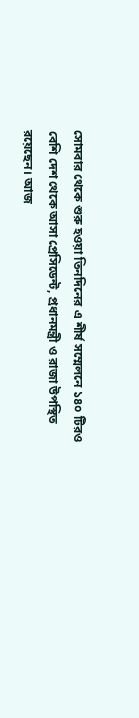সোমবার থেকে শুরু হওয়া তিনদিনের এ শীর্ষ সম্মেলনে ১৪০ টিরও বেশি দেশ থেকে আসা প্রেসিডেন্ট, প্রধানমন্ত্রী ও রাজা উপস্থিত রয়েছেন। আজ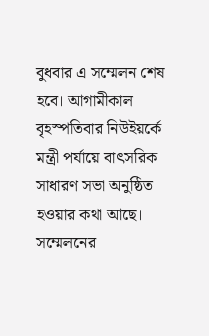বুধবার এ সম্মেলন শেষ হবে। আগামীকাল বৃহস্পতিবার নিউইয়র্কে মন্ত্রী পর্যায়ে বাৎসরিক সাধারণ সভা অনুষ্ঠিত হওয়ার কথা আছে। সম্মেলনের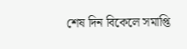শেষ দিন বিকেলে সমাপ্তি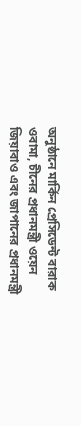অনুষ্ঠানে মার্কিন প্রেসিডেন্ট বারাক ওবামা, চীনের প্রধানমন্ত্রী ওয়েন জিয়াবাও এবং জাপানের প্রধানমন্ত্রী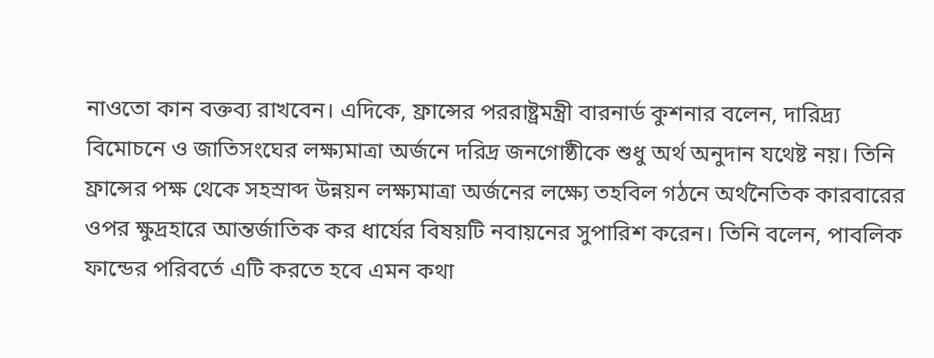নাওতো কান বক্তব্য রাখবেন। এদিকে, ফ্রান্সের পররাষ্ট্রমন্ত্রী বারনার্ড কুশনার বলেন, দারিদ্র্য বিমোচনে ও জাতিসংঘের লক্ষ্যমাত্রা অর্জনে দরিদ্র জনগোষ্ঠীকে শুধু অর্থ অনুদান যথেষ্ট নয়। তিনি ফ্রান্সের পক্ষ থেকে সহস্রাব্দ উন্নয়ন লক্ষ্যমাত্রা অর্জনের লক্ষ্যে তহবিল গঠনে অর্থনৈতিক কারবারের ওপর ক্ষুদ্রহারে আন্তর্জাতিক কর ধার্যের বিষয়টি নবায়নের সুপারিশ করেন। তিনি বলেন, পাবলিক ফান্ডের পরিবর্তে এটি করতে হবে এমন কথা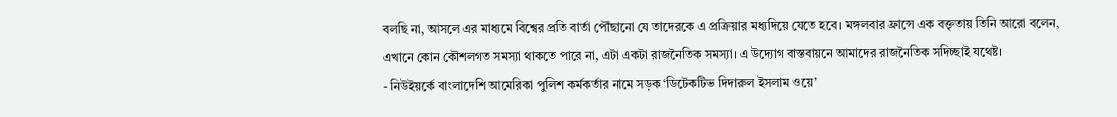বলছি না, আসলে এর মাধ্যমে বিশ্বের প্রতি বার্তা পৌঁছানো যে তাদেরকে এ প্রক্রিয়ার মধ্যদিয়ে যেতে হবে। মঙ্গলবার ফ্রান্সে এক বক্তৃতায় তিনি আরো বলেন, এখানে কোন কৌশলগত সমস্যা থাকতে পারে না, এটা একটা রাজনৈতিক সমস্যা। এ উদ্যোগ বাস্তবায়নে আমাদের রাজনৈতিক সদিচ্ছাই যথেষ্ট।
- নিউইয়র্কে বাংলাদেশি আমেরিকা পুলিশ কর্মকর্তার নামে সড়ক ‘ডিটেকটিভ দিদারুল ইসলাম ওয়ে’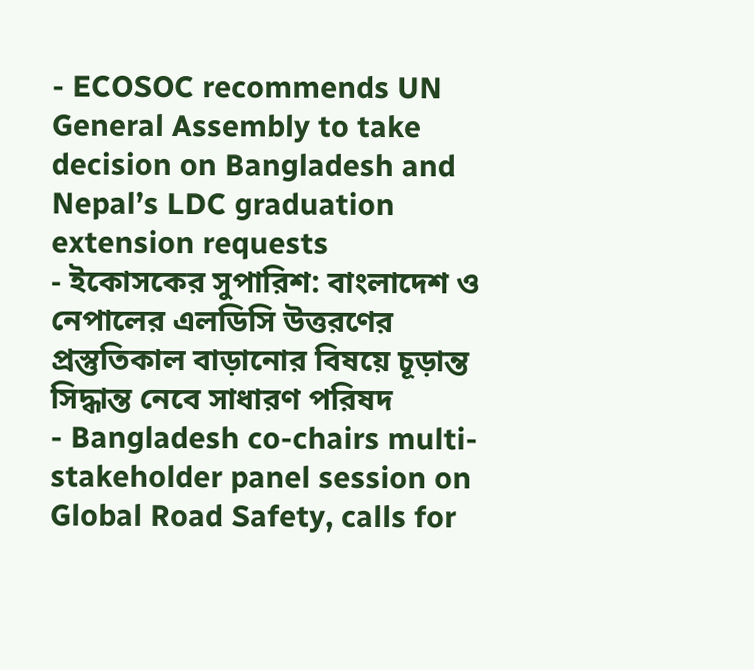- ECOSOC recommends UN General Assembly to take decision on Bangladesh and Nepal’s LDC graduation extension requests
- ইকোসকের সুপারিশ: বাংলাদেশ ও নেপালের এলডিসি উত্তরণের প্রস্তুতিকাল বাড়ানোর বিষয়ে চূড়ান্ত সিদ্ধান্ত নেবে সাধারণ পরিষদ
- Bangladesh co-chairs multi-stakeholder panel session on Global Road Safety, calls for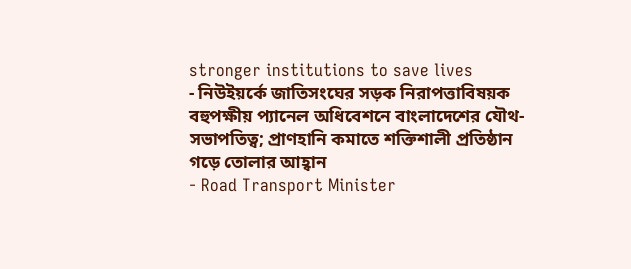stronger institutions to save lives
- নিউইয়র্কে জাতিসংঘের সড়ক নিরাপত্তাবিষয়ক বহুপক্ষীয় প্যানেল অধিবেশনে বাংলাদেশের যৌথ-সভাপতিত্ব; প্রাণহানি কমাতে শক্তিশালী প্রতিষ্ঠান গড়ে তোলার আহ্বান
- Road Transport Minister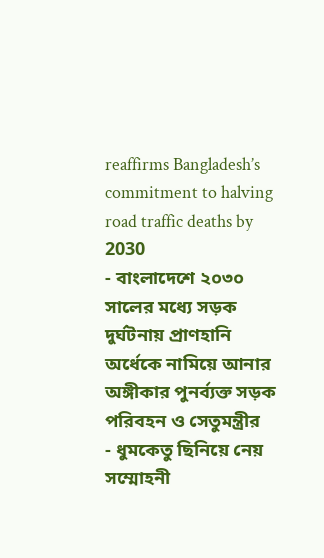reaffirms Bangladesh’s commitment to halving road traffic deaths by 2030
- বাংলাদেশে ২০৩০ সালের মধ্যে সড়ক দুর্ঘটনায় প্রাণহানি অর্ধেকে নামিয়ে আনার অঙ্গীকার পুনর্ব্যক্ত সড়ক পরিবহন ও সেতুমন্ত্রীর
- ধুমকেতু ছিনিয়ে নেয় সম্মোহনী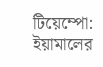টিয়েম্পো: ইয়ামালের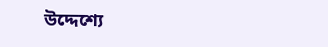উদ্দেশ্যে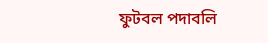ফুটবল পদাবলি